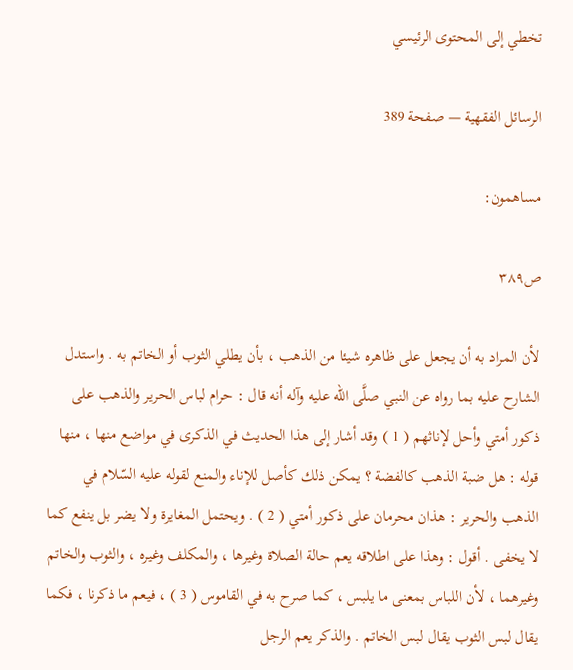تخطي إلى المحتوى الرئيسي

الرسائل الفقهية — صفحة 389

مساهمون:

ص٣٨٩

لأن المراد به أن يجعل على ظاهره شيئا من الذهب ، بأن يطلي الثوب أو الخاتم به . واستدل الشارح عليه بما رواه عن النبي صلَّى الله عليه وآله أنه قال : حرام لباس الحرير والذهب على ذكور أمتي وأحل لإناثهم ( 1 ) وقد أشار إلى هذا الحديث في الذكرى في مواضع منها ، منها قوله : هل ضبة الذهب كالفضة ؟ يمكن ذلك كأصل للإناء والمنع لقوله عليه السّلام في الذهب والحرير : هذان محرمان على ذكور أمتي ( 2 ) . ويحتمل المغايرة ولا يضر بل ينفع كما لا يخفى . أقول : وهذا على اطلاقه يعم حالة الصلاة وغيرها ، والمكلف وغيره ، والثوب والخاتم وغيرهما ، لأن اللباس بمعنى ما يلبس ، كما صرح به في القاموس ( 3 ) ، فيعم ما ذكرنا ، فكما يقال لبس الثوب يقال لبس الخاتم . والذكر يعم الرجل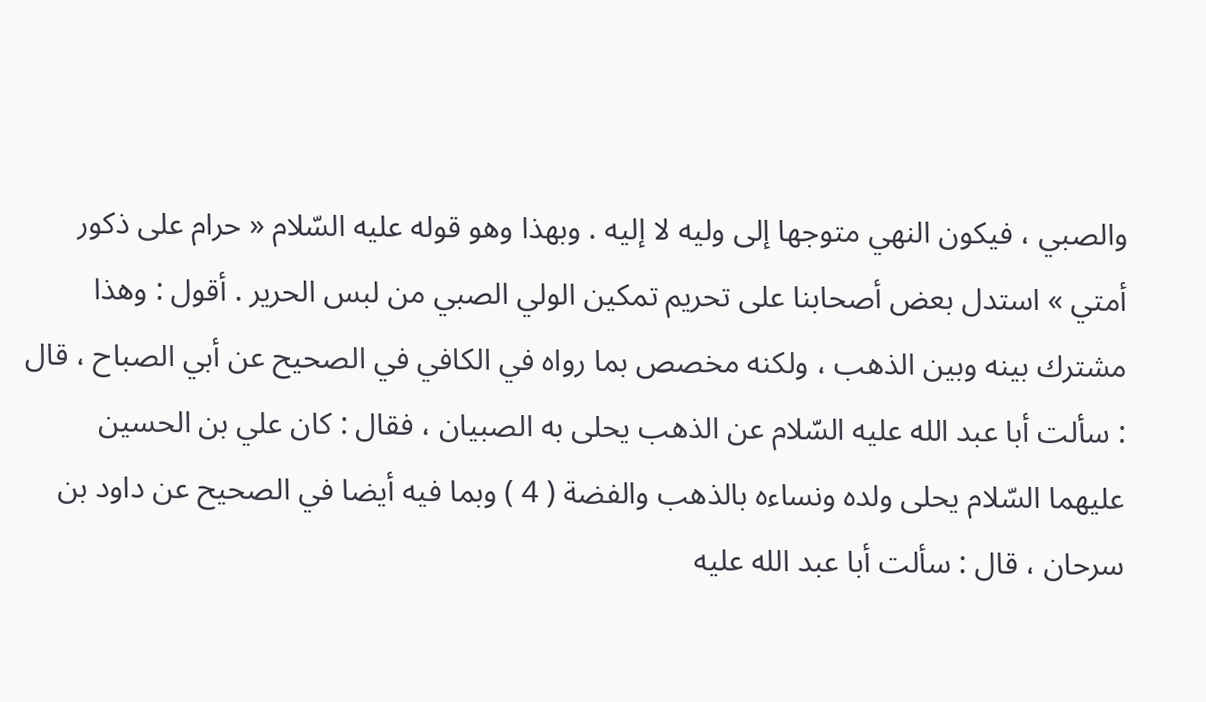والصبي ، فيكون النهي متوجها إلى وليه لا إليه . وبهذا وهو قوله عليه السّلام « حرام على ذكور أمتي » استدل بعض أصحابنا على تحريم تمكين الولي الصبي من لبس الحرير . أقول : وهذا مشترك بينه وبين الذهب ، ولكنه مخصص بما رواه في الكافي في الصحيح عن أبي الصباح ، قال : سألت أبا عبد الله عليه السّلام عن الذهب يحلى به الصبيان ، فقال : كان علي بن الحسين عليهما السّلام يحلى ولده ونساءه بالذهب والفضة ( 4 ) وبما فيه أيضا في الصحيح عن داود بن سرحان ، قال : سألت أبا عبد الله عليه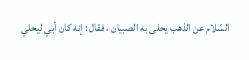السّلام عن الذهب يحلى به الصبيان ، فقال : إنه كان أبي ليحلي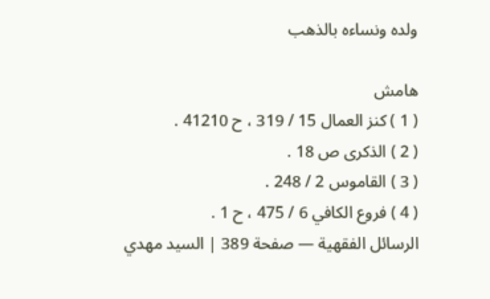ولده ونساءه بالذهب

هامش
( 1 ) كنز العمال 15 / 319 ، ح 41210 .
( 2 ) الذكرى ص 18 .
( 3 ) القاموس 2 / 248 .
( 4 ) فروع الكافي 6 / 475 ، ح 1 .
الرسائل الفقهية — صفحة 389 | السيد مهدي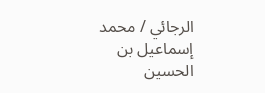الرجائي / محمد إسماعيل بن الحسين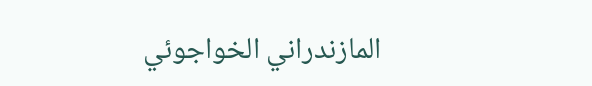المازندراني الخواجوئي